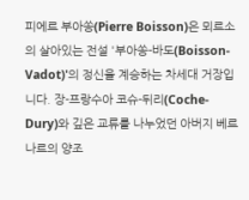피에르 부아쏭(Pierre Boisson)은 뫼르소의 살아있는 전설 '부아쏭-바도(Boisson-Vadot)'의 정신을 계승하는 차세대 거장입니다. 장-프랑수아 코슈-뒤리(Coche-Dury)와 깊은 교류를 나누었던 아버지 베르나르의 양조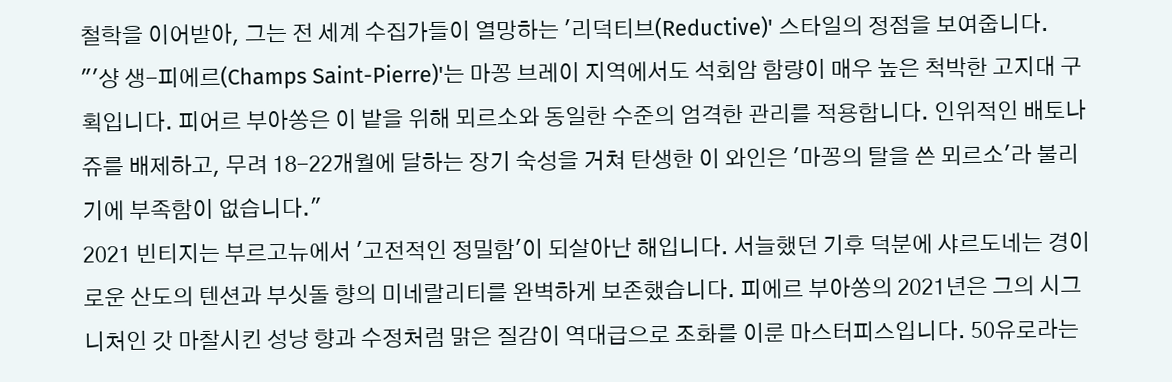철학을 이어받아, 그는 전 세계 수집가들이 열망하는 '리덕티브(Reductive)' 스타일의 정점을 보여줍니다.
"'샹 생-피에르(Champs Saint-Pierre)'는 마꽁 브레이 지역에서도 석회암 함량이 매우 높은 척박한 고지대 구획입니다. 피어르 부아쏭은 이 밭을 위해 뫼르소와 동일한 수준의 엄격한 관리를 적용합니다. 인위적인 배토나쥬를 배제하고, 무려 18-22개월에 달하는 장기 숙성을 거쳐 탄생한 이 와인은 '마꽁의 탈을 쓴 뫼르소'라 불리기에 부족함이 없습니다."
2021 빈티지는 부르고뉴에서 '고전적인 정밀함'이 되살아난 해입니다. 서늘했던 기후 덕분에 샤르도네는 경이로운 산도의 텐션과 부싯돌 향의 미네랄리티를 완벽하게 보존했습니다. 피에르 부아쏭의 2021년은 그의 시그니처인 갓 마찰시킨 성냥 향과 수정처럼 맑은 질감이 역대급으로 조화를 이룬 마스터피스입니다. 50유로라는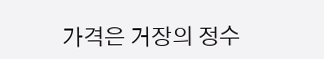가격은 거장의 정수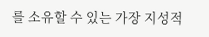를 소유할 수 있는 가장 지성적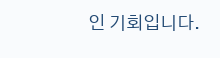인 기회입니다.